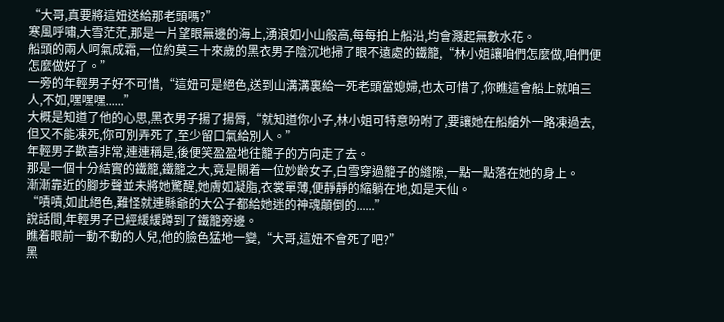“大哥,真要將這妞送給那老頭嗎?”
寒風呼嘯,大雪茫茫,那是一片望眼無邊的海上,湧浪如小山般高,每每拍上船沿,均會濺起無數水花。
船頭的兩人呵氣成霜,一位約莫三十來歲的黑衣男子陰沉地掃了眼不遠處的鐵籠,“林小姐讓咱們怎麼做,咱們便怎麼做好了。”
一旁的年輕男子好不可惜,“這妞可是絕色,送到山溝溝裏給一死老頭當媳婦,也太可惜了,你瞧這會船上就咱三人,不如,嘿嘿嘿......”
大概是知道了他的心思,黑衣男子揚了揚脣,“就知道你小子,林小姐可特意吩咐了,要讓她在船艙外一路凍過去,但又不能凍死,你可別弄死了,至少留口氣給別人。”
年輕男子歡喜非常,連連稱是,後便笑盈盈地往籠子的方向走了去。
那是一個十分結實的鐵籠,鐵籠之大,竟是關着一位妙齡女子,白雪穿過籠子的縫隙,一點一點落在她的身上。
漸漸靠近的腳步聲並未將她驚醒,她膚如凝脂,衣裳單薄,便靜靜的縮躺在地,如是天仙。
“嘖嘖,如此絕色,難怪就連縣爺的大公子都給她迷的神魂顛倒的......”
說話間,年輕男子已經緩緩蹲到了鐵籠旁邊。
瞧着眼前一動不動的人兒,他的臉色猛地一變,“大哥,這妞不會死了吧?”
黑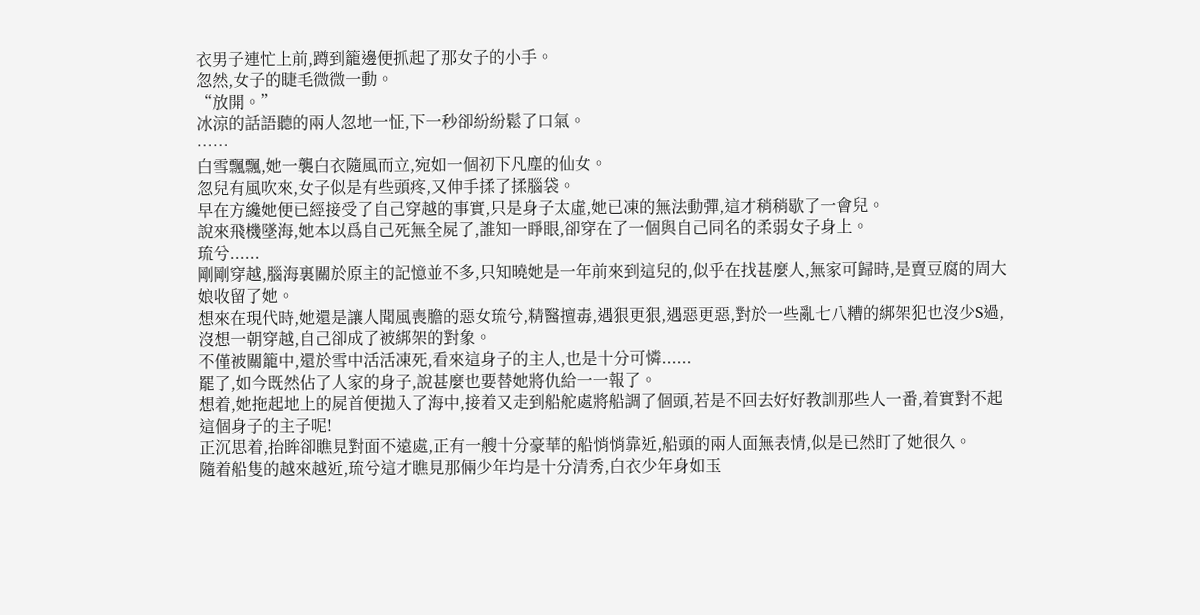衣男子連忙上前,蹲到籠邊便抓起了那女子的小手。
忽然,女子的睫毛微微一動。
“放開。”
冰涼的話語聽的兩人忽地一怔,下一秒卻紛紛鬆了口氣。
……
白雪飄飄,她一襲白衣隨風而立,宛如一個初下凡塵的仙女。
忽兒有風吹來,女子似是有些頭疼,又伸手揉了揉腦袋。
早在方纔她便已經接受了自己穿越的事實,只是身子太虛,她已凍的無法動彈,這才稍稍歇了一會兒。
說來飛機墜海,她本以爲自己死無全屍了,誰知一睜眼,卻穿在了一個與自己同名的柔弱女子身上。
琉兮......
剛剛穿越,腦海裏關於原主的記憶並不多,只知曉她是一年前來到這兒的,似乎在找甚麼人,無家可歸時,是賣豆腐的周大娘收留了她。
想來在現代時,她還是讓人聞風喪膽的惡女琉兮,精醫擅毒,遇狠更狠,遇惡更惡,對於一些亂七八糟的綁架犯也沒少S過,沒想一朝穿越,自己卻成了被綁架的對象。
不僅被關籠中,還於雪中活活凍死,看來這身子的主人,也是十分可憐......
罷了,如今既然佔了人家的身子,說甚麼也要替她將仇給一一報了。
想着,她拖起地上的屍首便拋入了海中,接着又走到船舵處將船調了個頭,若是不回去好好教訓那些人一番,着實對不起這個身子的主子呢!
正沉思着,抬眸卻瞧見對面不遠處,正有一艘十分豪華的船悄悄靠近,船頭的兩人面無表情,似是已然盯了她很久。
隨着船隻的越來越近,琉兮這才瞧見那倆少年均是十分清秀,白衣少年身如玉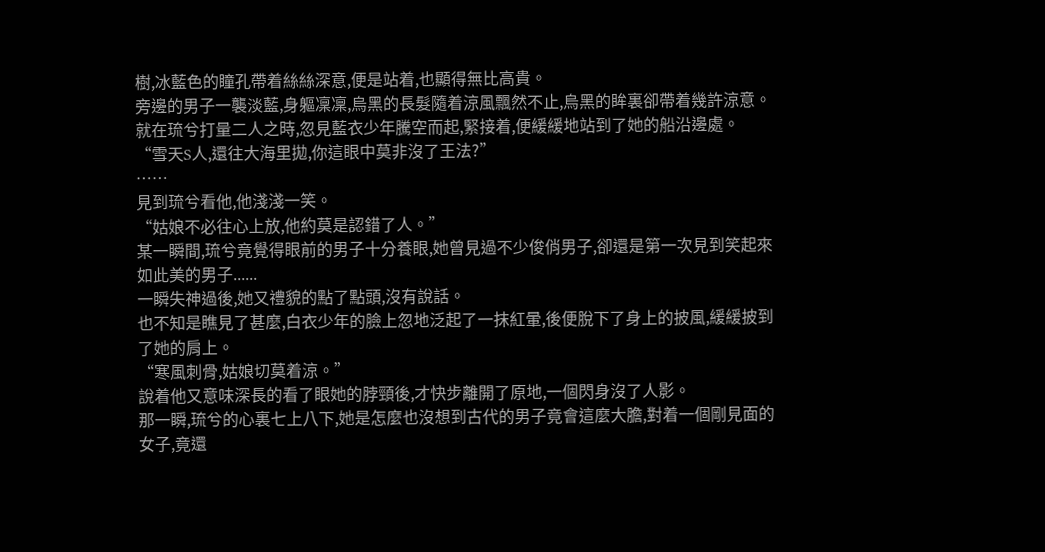樹,冰藍色的瞳孔帶着絲絲深意,便是站着,也顯得無比高貴。
旁邊的男子一襲淡藍,身軀凜凜,烏黑的長髮隨着涼風飄然不止,烏黑的眸裏卻帶着幾許涼意。
就在琉兮打量二人之時,忽見藍衣少年騰空而起,緊接着,便緩緩地站到了她的船沿邊處。
“雪天S人,還往大海里拋,你這眼中莫非沒了王法?”
……
見到琉兮看他,他淺淺一笑。
“姑娘不必往心上放,他約莫是認錯了人。”
某一瞬間,琉兮竟覺得眼前的男子十分養眼,她曾見過不少俊俏男子,卻還是第一次見到笑起來如此美的男子......
一瞬失神過後,她又禮貌的點了點頭,沒有說話。
也不知是瞧見了甚麼,白衣少年的臉上忽地泛起了一抹紅暈,後便脫下了身上的披風,緩緩披到了她的肩上。
“寒風刺骨,姑娘切莫着涼。”
說着他又意味深長的看了眼她的脖頸後,才快步離開了原地,一個閃身沒了人影。
那一瞬,琉兮的心裏七上八下,她是怎麼也沒想到古代的男子竟會這麼大膽,對着一個剛見面的女子,竟還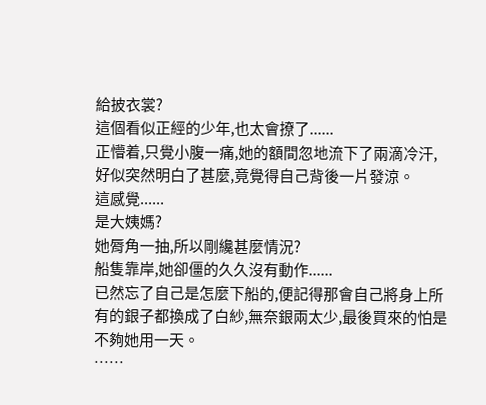給披衣裳?
這個看似正經的少年,也太會撩了......
正懵着,只覺小腹一痛,她的額間忽地流下了兩滴冷汗,好似突然明白了甚麼,竟覺得自己背後一片發涼。
這感覺......
是大姨媽?
她脣角一抽,所以剛纔甚麼情況?
船隻靠岸,她卻僵的久久沒有動作......
已然忘了自己是怎麼下船的,便記得那會自己將身上所有的銀子都換成了白紗,無奈銀兩太少,最後買來的怕是不夠她用一天。
……